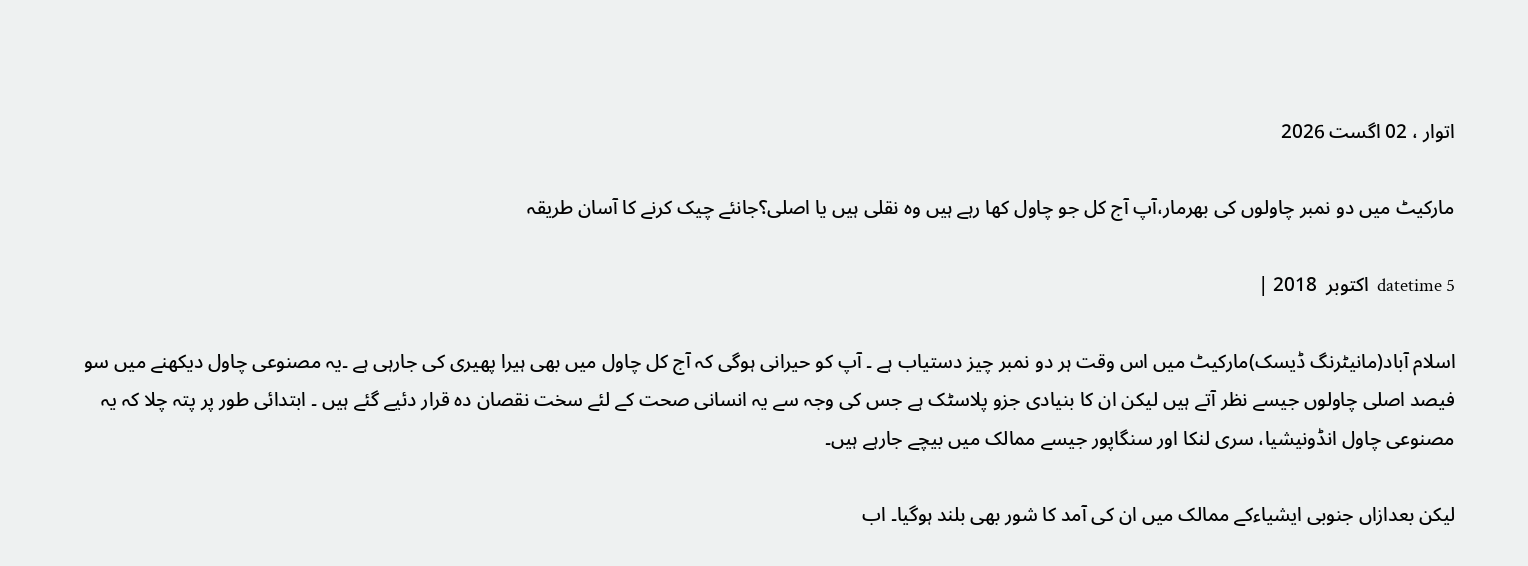اتوار ، 02 اگست 2026

مارکیٹ میں دو نمبر چاولوں کی بھرمار،آپ آج کل جو چاول کھا رہے ہیں وہ نقلی ہیں یا اصلی؟جانئے چیک کرنے کا آسان طریقہ

datetime 5  اکتوبر  2018 |

اسلام آباد(مانیٹرنگ ڈیسک)مارکیٹ میں اس وقت ہر دو نمبر چیز دستیاب ہے ۔ آپ کو حیرانی ہوگی کہ آج کل چاول میں بھی ہیرا پھیری کی جارہی ہے ۔یہ مصنوعی چاول دیکھنے میں سو فیصد اصلی چاولوں جیسے نظر آتے ہیں لیکن ان کا بنیادی جزو پلاسٹک ہے جس کی وجہ سے یہ انسانی صحت کے لئے سخت نقصان دہ قرار دئیے گئے ہیں ۔ ابتدائی طور پر پتہ چلا کہ یہ مصنوعی چاول انڈونیشیا، سری لنکا اور سنگاپور جیسے ممالک میں بیچے جارہے ہیں۔

لیکن بعدازاں جنوبی ایشیاءکے ممالک میں ان کی آمد کا شور بھی بلند ہوگیا۔ اب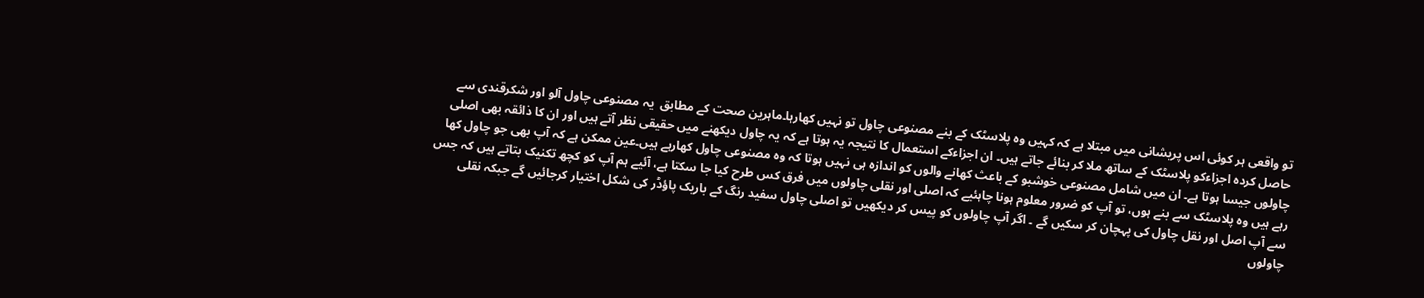تو واقعی ہر کوئی اس پریشانی میں مبتلا ہے کہ کہیں وہ پلاسٹک کے بنے مصنوعی چاول تو نہیں کھارہا۔ماہرین صحت کے مطابق  یہ مصنوعی چاول آلو اور شکرقندی سے حاصل کردہ اجزاءکو پلاسٹک کے ساتھ ملا کر بنائے جاتے ہیں۔ ان اجزاءکے استعمال کا نتیجہ یہ ہوتا ہے کہ یہ چاول دیکھنے میں حقیقی نظر آتے ہیں اور ان کا ذائقہ بھی اصلی چاولوں جیسا ہوتا ہے۔ ان میں شامل مصنوعی خوشبو کے باعث کھانے والوں کو اندازہ ہی نہیں ہوتا کہ وہ مصنوعی چاول کھارہے ہیں۔عین ممکن ہے کہ آپ بھی جو چاول کھا رہے ہیں وہ پلاسٹک سے بنے ہوں، تو آپ کو ضرور معلوم ہونا چاہئیے کہ اصلی اور نقلی چاولوں میں فرق کس طرح کیا جا سکتا ہے، آئیے ہم آپ کو کچھ تکنیک بتاتے ہیں کہ جس سے آپ اصل اور نقل چاول کی پہچان کر سکیں گے ۔ اگر آپ چاولوں کو پیس کر دیکھیں تو اصلی چاول سفید رنگ کے باریک پاؤڈر کی شکل اختیار کرجائیں گے جبکہ نقلی چاولوں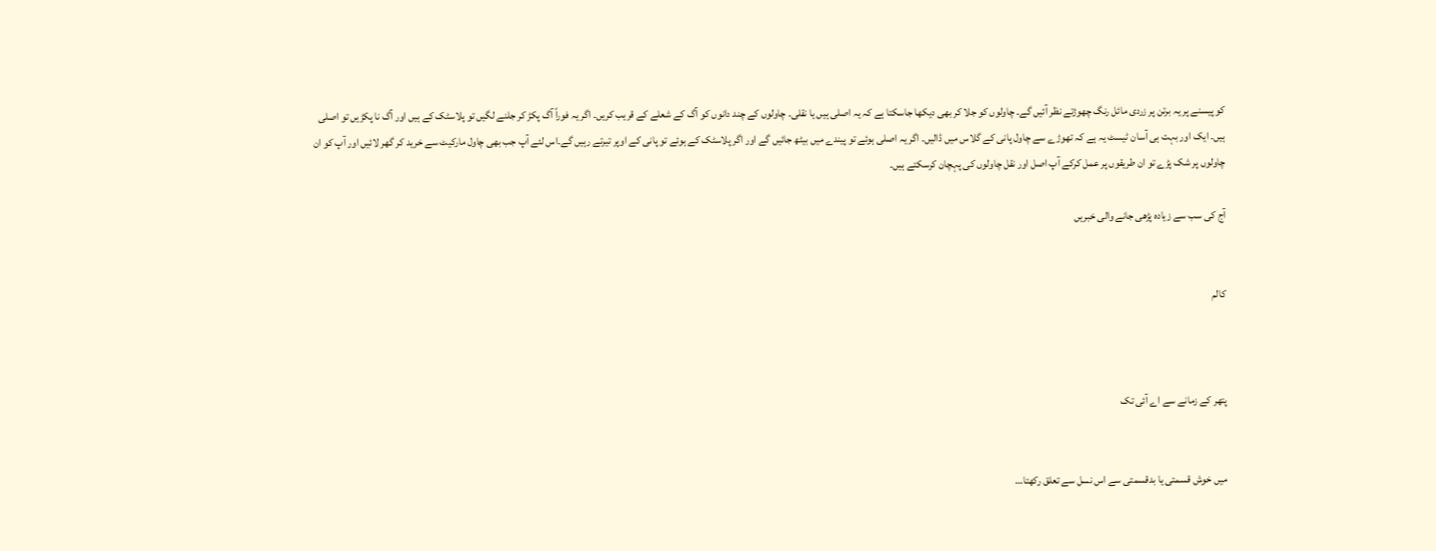کو پیسنے پر یہ برتن پر زردی مائل رنگ چھوڑتے نظر آئیں گے۔ چاولوں کو جلا کر بھی دیکھا جاسکتا ہے کہ یہ اصلی ہیں یا نقلی۔ چاولوں کے چند دانوں کو آگ کے شعلے کے قریب کریں۔ اگر یہ فوراً آگ پکڑ کر جلنے لگیں تو پلاسٹک کے ہیں اور آگ نا پکڑیں تو اصلی ہیں۔ ایک اور بہت ہی آسان ٹیسٹ یہ ہے کہ تھوڑے سے چاول پانی کے گلاس میں ڈالیں۔ اگر یہ اصلی ہوئے تو پیندے میں بیٹھ جائیں گے اور اگر پلاسٹک کے ہوئے تو پانی کے اوپر تیرتے رہیں گے۔اس لئے آپ جب بھی چاول مارکیٹ سے خرید کر گھر لائیں اور آپ کو ان  چاولوں پر شک پڑے تو ان طریقوں پر عمل کرکے آپ اصل اور نقل چاولوں کی پہچان کرسکتے ہیں۔

آج کی سب سے زیادہ پڑھی جانے والی خبریں


کالم



پتھر کے زمانے سے اے آئی تک


میں خوش قسمتی یا بدقسمتی سے اس نسل سے تعلق رکھتا…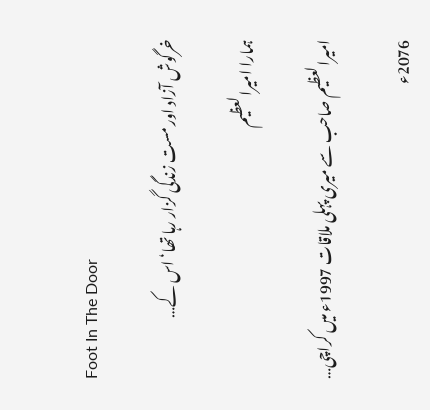Foot In The Door

خرگوش آزاد اور مست زندگی گزار رہا تھا‘ اس کے…

ہمارا امیرالعظیم

امیرالعظیم صاحب سے میری پہلی ملاقات 1997ء میں کراچی…

2076ء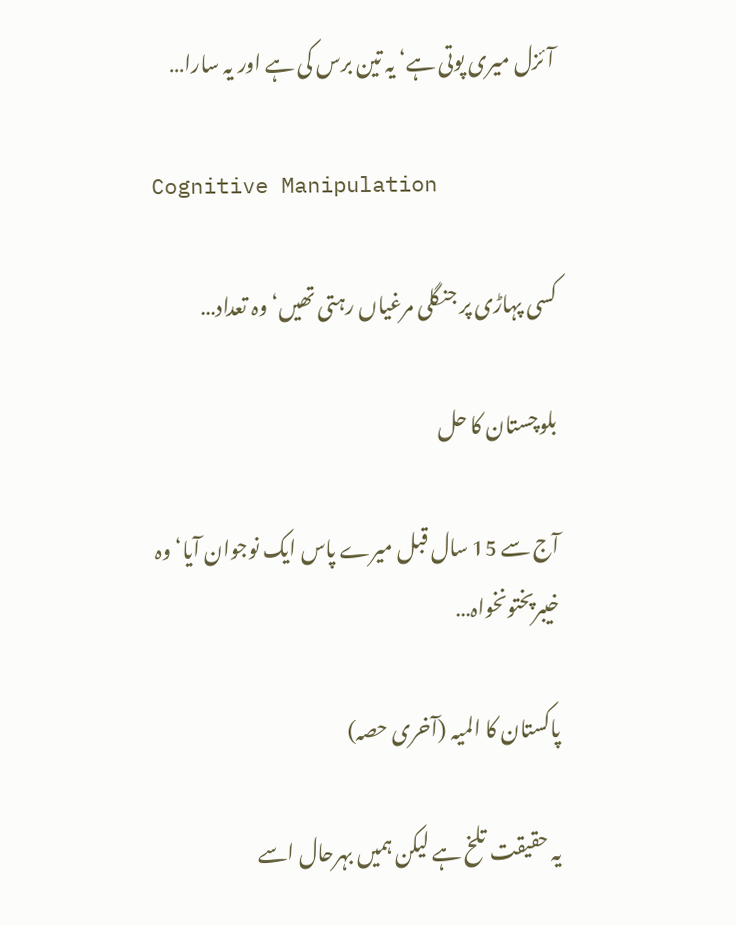آئزل میری پوتی ہے‘ یہ تین برس کی ہے اور یہ سارا…

Cognitive Manipulation

کسی پہاڑی پر جنگلی مرغیاں رہتی تھیں‘ وہ تعداد…

بلوچستان کا حل

آج سے 15 سال قبل میرے پاس ایک نوجوان آیا‘ وہ خیبرپختونخواہ…

پاکستان کا المیہ (آخری حصہ)

یہ حقیقت تلخ ہے لیکن ہمیں بہرحال اسے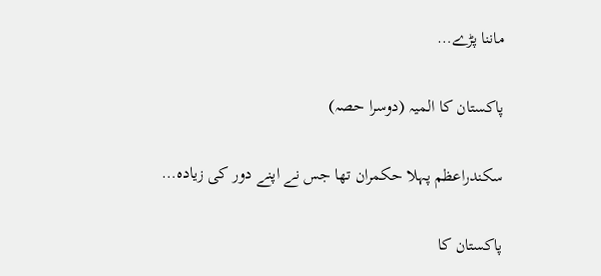ماننا پڑے…

پاکستان کا المیہ (دوسرا حصہ)

سکندراعظم پہلا حکمران تھا جس نے اپنے دور کی زیادہ…

پاکستان کا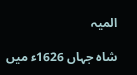المیہ

شاہ جہاں 1626ء میں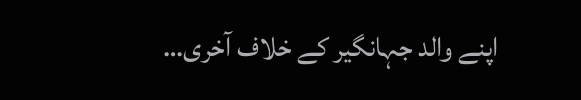اپنے والد جہانگیر کے خلاف آخری…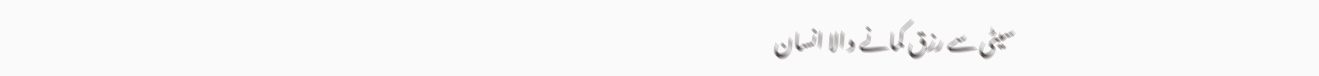سیٹی سے رزق کمانے والا انسان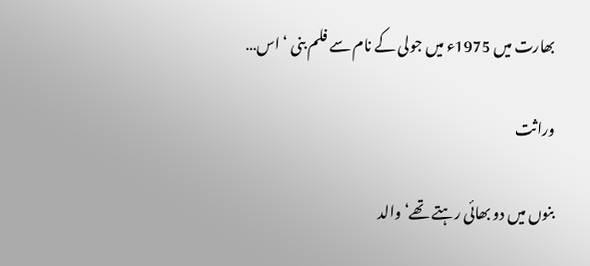بھارت میں 1975ء میں جولی کے نام سے فلم بنی ‘ اس…

وراثت

بنوں میں دو بھائی رہتے تھے‘ والد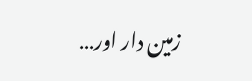زمین دار اور…